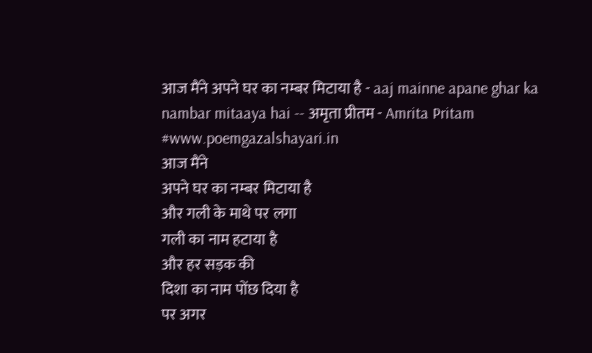आज मैंने अपने घर का नम्बर मिटाया है - aaj mainne apane ghar ka nambar mitaaya hai -- अमृता प्रीतम - Amrita Pritam #www.poemgazalshayari.in
आज मैंने
अपने घर का नम्बर मिटाया है
और गली के माथे पर लगा
गली का नाम हटाया है
और हर सड़क की
दिशा का नाम पोंछ दिया है
पर अगर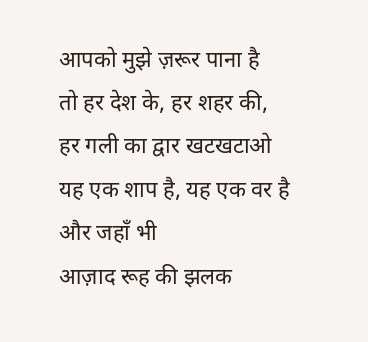आपको मुझे ज़रूर पाना है
तो हर देश के, हर शहर की,
हर गली का द्वार खटखटाओ
यह एक शाप है, यह एक वर है
और जहाँ भी
आज़ाद रूह की झलक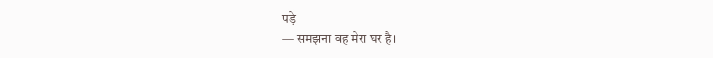पड़े
— समझना वह मेरा घर है।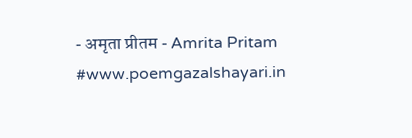- अमृता प्रीतम - Amrita Pritam
#www.poemgazalshayari.in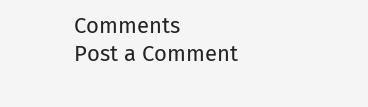Comments
Post a Comment